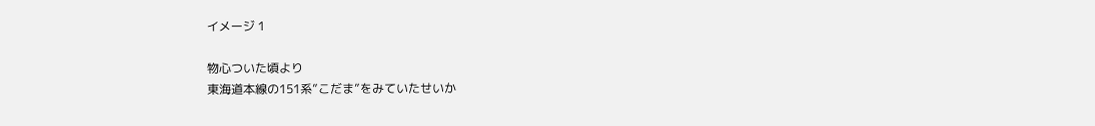イメージ 1

物心ついた頃より
東海道本線の151系”こだま”をみていたせいか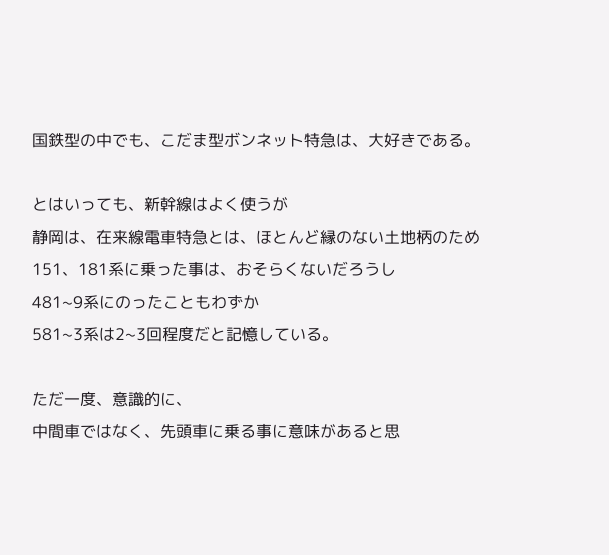国鉄型の中でも、こだま型ボンネット特急は、大好きである。

とはいっても、新幹線はよく使うが
静岡は、在来線電車特急とは、ほとんど縁のない土地柄のため
151、181系に乗った事は、おそらくないだろうし
481~9系にのったこともわずか
581~3系は2~3回程度だと記憶している。

ただ一度、意識的に、
中間車ではなく、先頭車に乗る事に意味があると思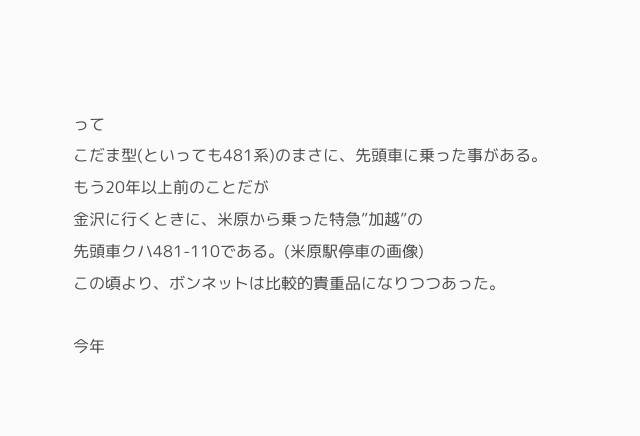って
こだま型(といっても481系)のまさに、先頭車に乗った事がある。
もう20年以上前のことだが
金沢に行くときに、米原から乗った特急”加越”の
先頭車クハ481-110である。(米原駅停車の画像)
この頃より、ボンネットは比較的貴重品になりつつあった。

今年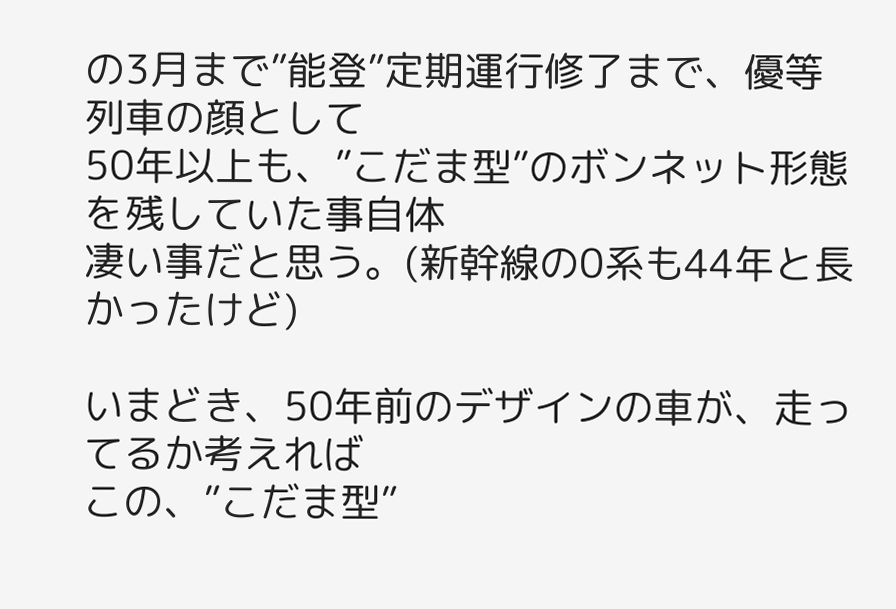の3月まで”能登”定期運行修了まで、優等列車の顔として
50年以上も、”こだま型”のボンネット形態を残していた事自体
凄い事だと思う。(新幹線の0系も44年と長かったけど)

いまどき、50年前のデザインの車が、走ってるか考えれば
この、”こだま型”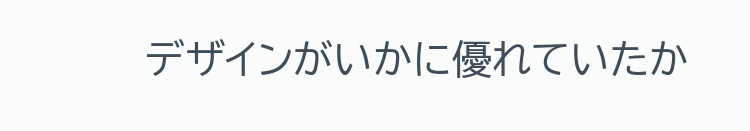デザインがいかに優れていたか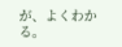が、よくわかる。